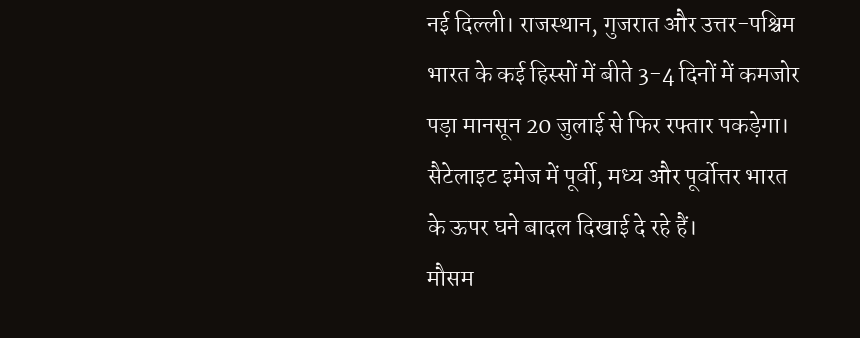नई दिल्ली। राजस्थान, गुजरात और उत्तर-पश्चिम भारत के कई हिस्सों में बीते 3-4 दिनों में कमजोर पड़ा मानसून 20 जुलाई से फिर रफ्तार पकड़ेगा। सैटेलाइट इमेज में पूर्वी, मध्य और पूर्वोत्तर भारत के ऊपर घने बादल दिखाई दे रहे हैं।
मौसम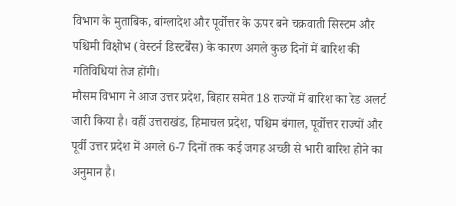विभाग के मुताबिक, बांग्लादेश और पूर्वोत्तर के ऊपर बने चक्रवाती सिस्टम और पश्चिमी विक्षोभ (वेस्टर्न डिस्टर्बेंस) के कारण अगले कुछ दिनों में बारिश की गतिविधियां तेज होंगी।
मौसम विभाग ने आज उत्तर प्रदेश, बिहार समेत 18 राज्यों में बारिश का रेड अलर्ट जारी किया है। वहीं उत्तराखंड, हिमाचल प्रदेश, पश्चिम बंगाल, पूर्वोत्तर राज्यों और पूर्वी उत्तर प्रदेश में अगले 6-7 दिनों तक कई जगह अच्छी से भारी बारिश होने का अनुमान है।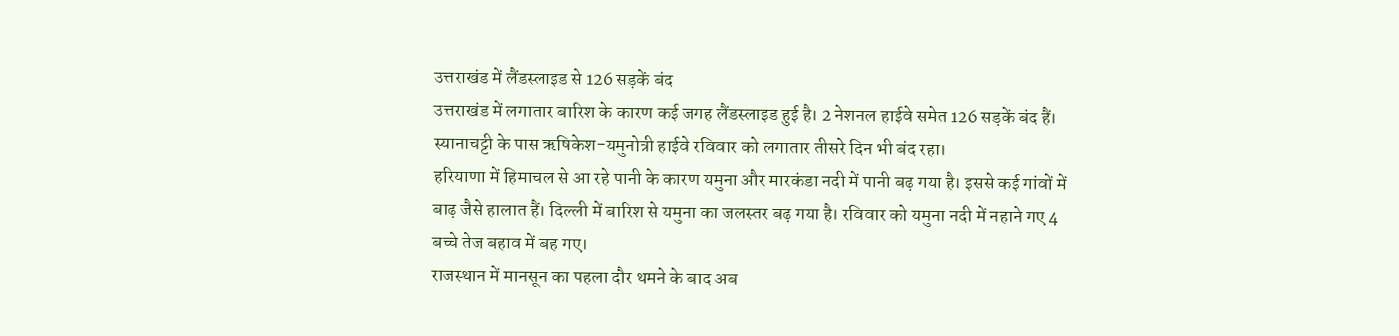उत्तराखंड में लैंडस्लाइड से 126 सड़कें बंद
उत्तराखंड में लगातार बारिश के कारण कई जगह लैंडस्लाइड हुई है। 2 नेशनल हाईवे समेत 126 सड़कें बंद हैं। स्यानाचट्टी के पास ऋषिकेश-यमुनोत्री हाईवे रविवार को लगातार तीसरे दिन भी बंद रहा।
हरियाणा में हिमाचल से आ रहे पानी के कारण यमुना और मारकंडा नदी में पानी बढ़ गया है। इससे कई गांवों में बाढ़ जैसे हालात हैं। दिल्ली में बारिश से यमुना का जलस्तर बढ़ गया है। रविवार को यमुना नदी में नहाने गए 4 बच्चे तेज बहाव में बह गए।
राजस्थान में मानसून का पहला दौर थमने के बाद अब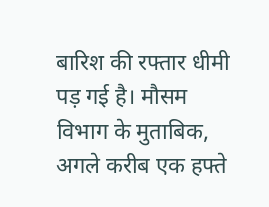बारिश की रफ्तार धीमी पड़ गई है। मौसम विभाग के मुताबिक, अगले करीब एक हफ्ते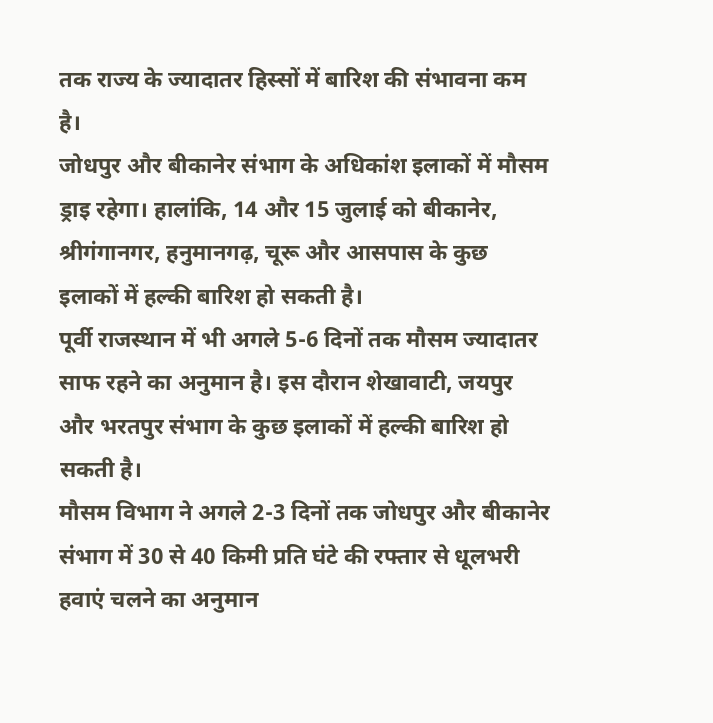तक राज्य के ज्यादातर हिस्सों में बारिश की संभावना कम है।
जोधपुर और बीकानेर संभाग के अधिकांश इलाकों में मौसम ड्राइ रहेगा। हालांकि, 14 और 15 जुलाई को बीकानेर, श्रीगंगानगर, हनुमानगढ़, चूरू और आसपास के कुछ इलाकों में हल्की बारिश हो सकती है।
पूर्वी राजस्थान में भी अगले 5-6 दिनों तक मौसम ज्यादातर साफ रहने का अनुमान है। इस दौरान शेखावाटी, जयपुर और भरतपुर संभाग के कुछ इलाकों में हल्की बारिश हो सकती है।
मौसम विभाग ने अगले 2-3 दिनों तक जोधपुर और बीकानेर संभाग में 30 से 40 किमी प्रति घंटे की रफ्तार से धूलभरी हवाएं चलने का अनुमान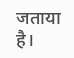जताया है।